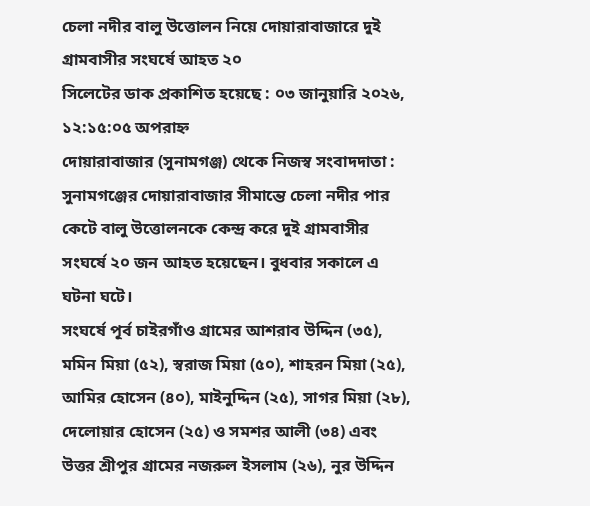চেলা নদীর বালু উত্তোলন নিয়ে দোয়ারাবাজারে দুই গ্রামবাসীর সংঘর্ষে আহত ২০
সিলেটের ডাক প্রকাশিত হয়েছে : ০৩ জানুয়ারি ২০২৬, ১২:১৫:০৫ অপরাহ্ন
দোয়ারাবাজার (সুনামগঞ্জ) থেকে নিজস্ব সংবাদদাতা : সুনামগঞ্জের দোয়ারাবাজার সীমান্তে চেলা নদীর পার কেটে বালু উত্তোলনকে কেন্দ্র করে দুই গ্রামবাসীর সংঘর্ষে ২০ জন আহত হয়েছেন। বুধবার সকালে এ ঘটনা ঘটে।
সংঘর্ষে পূর্ব চাইরগাঁও গ্রামের আশরাব উদ্দিন (৩৫), মমিন মিয়া (৫২), স্বরাজ মিয়া (৫০), শাহরন মিয়া (২৫), আমির হোসেন (৪০), মাইনুদ্দিন (২৫), সাগর মিয়া (২৮), দেলোয়ার হোসেন (২৫) ও সমশর আলী (৩৪) এবং উত্তর শ্রীপুর গ্রামের নজরুল ইসলাম (২৬), নুর উদ্দিন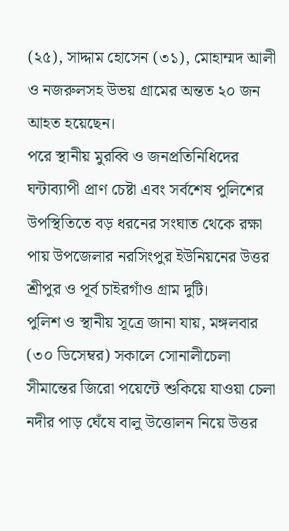(২৫), সাদ্দাম হোসেন (৩১), মোহাম্মদ আলী ও নজরুলসহ উভয় গ্রামের অন্তত ২০ জন আহত হয়েছেন।
পরে স্থানীয় মুরব্বি ও জনপ্রতিনিধিদের ঘন্টাব্যাপী প্রাণ চেষ্টা এবং সর্বশেষ পুলিশের উপস্থিতিতে বড় ধরনের সংঘাত থেকে রক্ষা পায় উপজেলার নরসিংপুর ইউনিয়নের উত্তর শ্রীপুর ও পূর্ব চাইরগাঁও গ্রাম দুটি।
পুলিশ ও স্থানীয় সূত্রে জানা যায়, মঙ্গলবার (৩০ ডিসেম্বর) সকালে সোনালীচেলা সীমান্তের জিরো পয়েন্টে শুকিয়ে যাওয়া চেলা নদীর পাড় ঘেঁষে বালু উত্তোলন নিয়ে উত্তর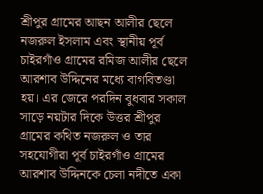শ্রীপুর গ্রামের আছন আলীর ছেলে নজরুল ইসলাম এবং স্থানীয় পূর্ব চাইরগাঁও গ্রামের রমিজ আলীর ছেলে আরশাব উদ্দিনের মধ্যে বাগবিতণ্ডা হয়। এর জেরে পরদিন বুধবার সকাল সাড়ে নয়টার দিকে উত্তর শ্রীপুর গ্রামের কথিত নজরুল ও তার সহযোগীরা পূর্ব চাইরগাঁও গ্রামের আরশাব উদ্দিনকে চেলা নদীতে একা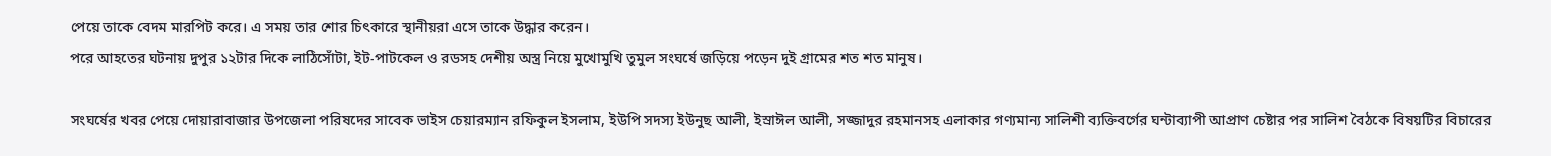পেয়ে তাকে বেদম মারপিট করে। এ সময় তার শোর চিৎকারে স্থানীয়রা এসে তাকে উদ্ধার করেন।
পরে আহতের ঘটনায় দুপুর ১২টার দিকে লাঠিসোঁটা, ইট-পাটকেল ও রডসহ দেশীয় অস্ত্র নিয়ে মুখোমুখি তুমুল সংঘর্ষে জড়িয়ে পড়েন দুই গ্রামের শত শত মানুষ।

সংঘর্ষের খবর পেয়ে দোয়ারাবাজার উপজেলা পরিষদের সাবেক ভাইস চেয়ারম্যান রফিকুল ইসলাম, ইউপি সদস্য ইউনুছ আলী, ইস্রাঈল আলী, সজ্জাদুর রহমানসহ এলাকার গণ্যমান্য সালিশী ব্যক্তিবর্গের ঘন্টাব্যাপী আপ্রাণ চেষ্টার পর সালিশ বৈঠকে বিষয়টির বিচারের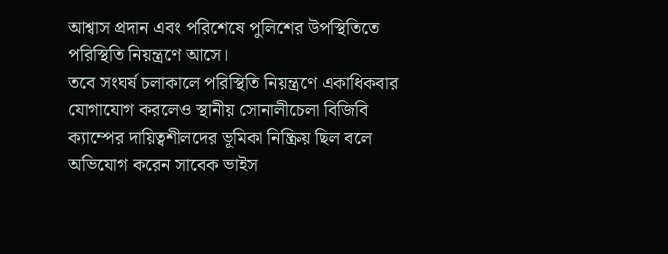আশ্বাস প্রদান এবং পরিশেষে পুলিশের উপস্থিতিতে পরিস্থিতি নিয়ন্ত্রণে আসে।
তবে সংঘর্ষ চলাকালে পরিস্থিতি নিয়ন্ত্রণে একাধিকবার যোগাযোগ করলেও স্থানীয় সোনালীচেলা বিজিবি ক্যাম্পের দায়িত্বশীলদের ভূমিকা নিষ্ক্রিয় ছিল বলে অভিযোগ করেন সাবেক ভাইস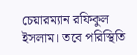চেয়ারম্যান রফিকুল ইসলাম। তবে পরিস্থিতি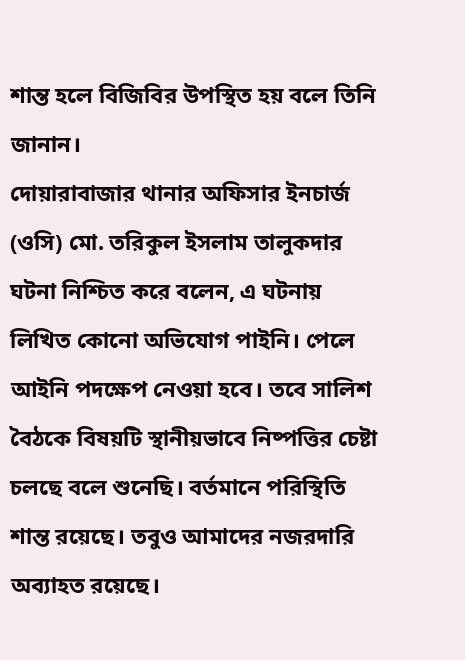শান্ত হলে বিজিবির উপস্থিত হয় বলে তিনি জানান।
দোয়ারাবাজার থানার অফিসার ইনচার্জ (ওসি) মো. তরিকুল ইসলাম তালুকদার ঘটনা নিশ্চিত করে বলেন, এ ঘটনায় লিখিত কোনো অভিযোগ পাইনি। পেলে আইনি পদক্ষেপ নেওয়া হবে। তবে সালিশ বৈঠকে বিষয়টি স্থানীয়ভাবে নিষ্পত্তির চেষ্টা চলছে বলে শুনেছি। বর্তমানে পরিস্থিতি শান্ত রয়েছে। তবুও আমাদের নজরদারি অব্যাহত রয়েছে।